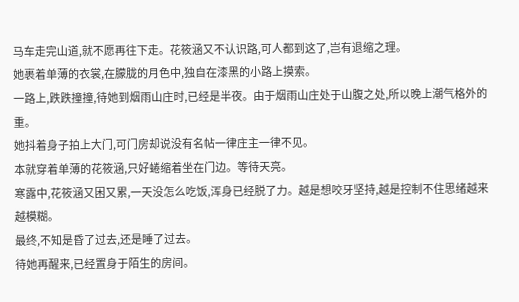马车走完山道,就不愿再往下走。花筱涵又不认识路,可人都到这了,岂有退缩之理。
她裹着单薄的衣裳,在朦胧的月色中,独自在漆黑的小路上摸索。
一路上,跌跌撞撞,待她到烟雨山庄时,已经是半夜。由于烟雨山庄处于山腹之处,所以晚上潮气格外的重。
她抖着身子拍上大门,可门房却说没有名帖一律庄主一律不见。
本就穿着单薄的花筱涵,只好蜷缩着坐在门边。等待天亮。
寒露中,花筱涵又困又累,一天没怎么吃饭,浑身已经脱了力。越是想咬牙坚持,越是控制不住思绪越来越模糊。
最终,不知是昏了过去,还是睡了过去。
待她再醒来,已经置身于陌生的房间。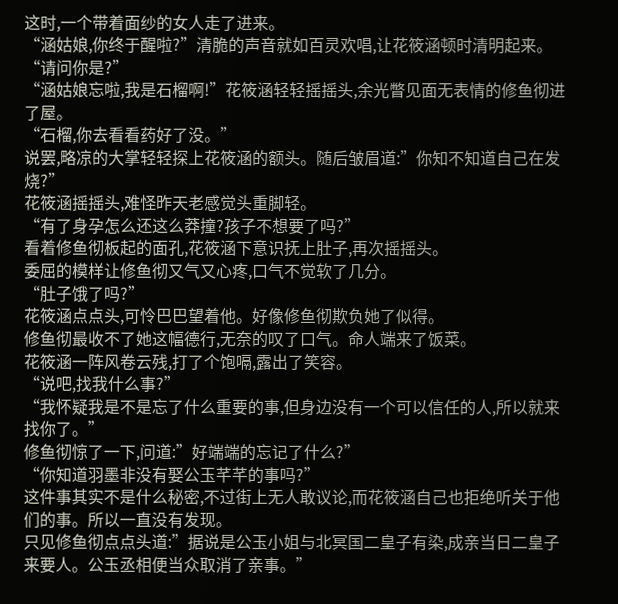这时,一个带着面纱的女人走了进来。
“涵姑娘,你终于醒啦?”清脆的声音就如百灵欢唱,让花筱涵顿时清明起来。
“请问你是?”
“涵姑娘忘啦,我是石榴啊!”花筱涵轻轻摇摇头,余光瞥见面无表情的修鱼彻进了屋。
“石榴,你去看看药好了没。”
说罢,略凉的大掌轻轻探上花筱涵的额头。随后皱眉道:”你知不知道自己在发烧?”
花筱涵摇摇头,难怪昨天老感觉头重脚轻。
“有了身孕怎么还这么莽撞?孩子不想要了吗?”
看着修鱼彻板起的面孔,花筱涵下意识抚上肚子,再次摇摇头。
委屈的模样让修鱼彻又气又心疼,口气不觉软了几分。
“肚子饿了吗?”
花筱涵点点头,可怜巴巴望着他。好像修鱼彻欺负她了似得。
修鱼彻最收不了她这幅德行,无奈的叹了口气。命人端来了饭菜。
花筱涵一阵风卷云残,打了个饱嗝,露出了笑容。
“说吧,找我什么事?”
“我怀疑我是不是忘了什么重要的事,但身边没有一个可以信任的人,所以就来找你了。”
修鱼彻惊了一下,问道:”好端端的忘记了什么?”
“你知道羽墨非没有娶公玉芊芊的事吗?”
这件事其实不是什么秘密,不过街上无人敢议论,而花筱涵自己也拒绝听关于他们的事。所以一直没有发现。
只见修鱼彻点点头道:”据说是公玉小姐与北冥国二皇子有染,成亲当日二皇子来要人。公玉丞相便当众取消了亲事。”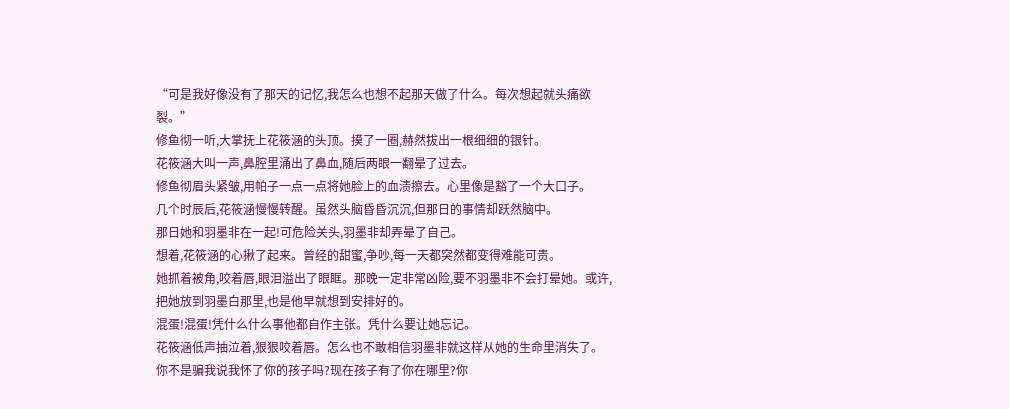“可是我好像没有了那天的记忆,我怎么也想不起那天做了什么。每次想起就头痛欲裂。”
修鱼彻一听,大掌抚上花筱涵的头顶。摸了一圈,赫然拔出一根细细的银针。
花筱涵大叫一声,鼻腔里涌出了鼻血,随后两眼一翻晕了过去。
修鱼彻眉头紧皱,用帕子一点一点将她脸上的血渍擦去。心里像是豁了一个大口子。
几个时辰后,花筱涵慢慢转醒。虽然头脑昏昏沉沉,但那日的事情却跃然脑中。
那日她和羽墨非在一起!可危险关头,羽墨非却弄晕了自己。
想着,花筱涵的心揪了起来。曾经的甜蜜,争吵,每一天都突然都变得难能可贵。
她抓着被角,咬着唇,眼泪溢出了眼眶。那晚一定非常凶险,要不羽墨非不会打晕她。或许,把她放到羽墨白那里,也是他早就想到安排好的。
混蛋!混蛋!凭什么什么事他都自作主张。凭什么要让她忘记。
花筱涵低声抽泣着,狠狠咬着唇。怎么也不敢相信羽墨非就这样从她的生命里消失了。
你不是骗我说我怀了你的孩子吗?现在孩子有了你在哪里?你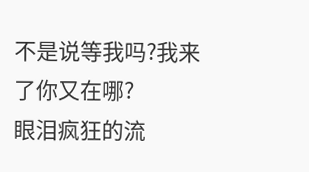不是说等我吗?我来了你又在哪?
眼泪疯狂的流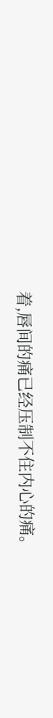着,唇间的痛已经压制不住内心的痛。